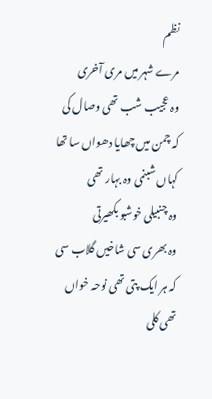نظم
مرے شہر میں مری آخری
وہ عجیب شب تھی وصال کی
کہ چمن میں چھایا دھواں سا تھا
کہاں شبنمی وہ بہار تھی
وہ چنبیلی خوشبو بکھیرتی
وہ بھری سی شاخیں گلاب سی
کہ ہر ایک پتی تھی نوحہ خواں
تھی کلی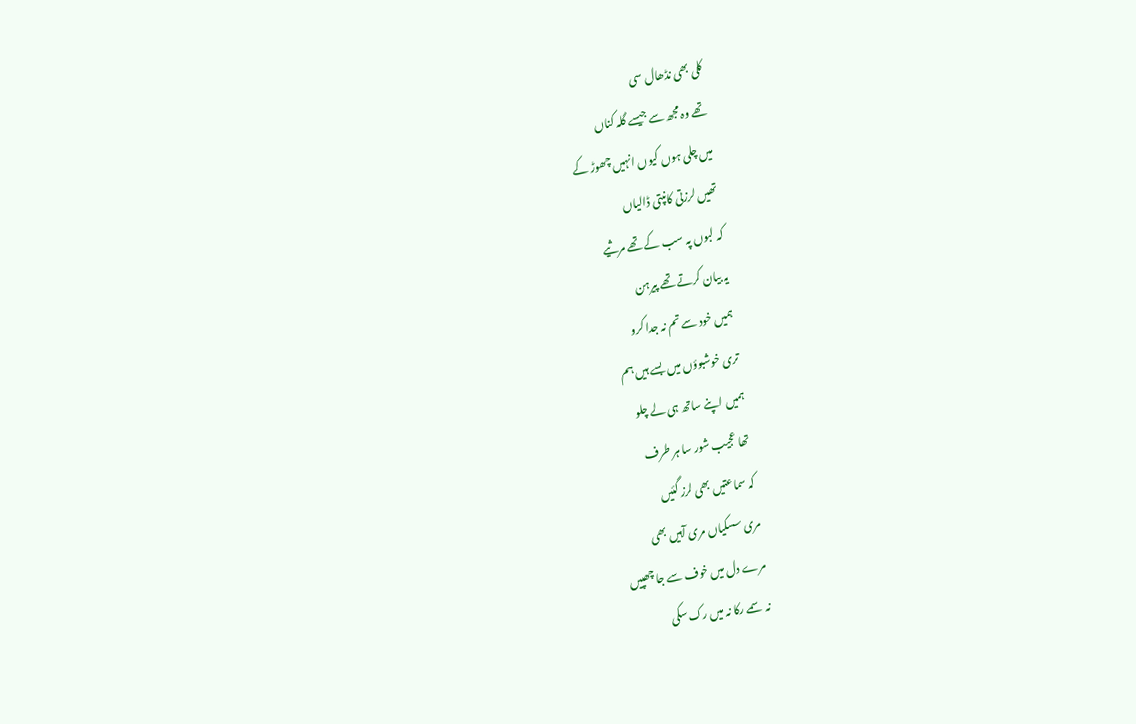کلی بھی نڈھال سی
تھے وہ مجھ سے جیسے گلہ کناں
میں چلی ہوں کیوں انہیں چھوڑ کے
تھیں لرزتی کانپتی ڈالیاں
کہ لبوں پہ سب کے تھے مرثیے
یہ بیان کرتے تھے پیرہن
ہمیں خود سے تم نہ جدا کرو
تری خوشبوؤں میں بسے ہیں ہم
ہمیں اپنے ساتھ ہی لے چلو
تھا عجیب شور سا ہر طرف
کہ سماعتیں بھی لرز گئیں
مری سسکیاں مری آہیں بھی
مرے دل میں خوف سے جا چھپیں
نہ سمے رکا نہ میں رک سکی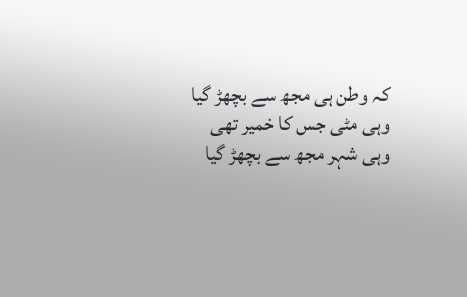کہ وطن ہی مجھ سے بچھڑ گیا
وہی مٹی جس کا خمیر تھی
وہی شہر مجھ سے بچھڑ گیا